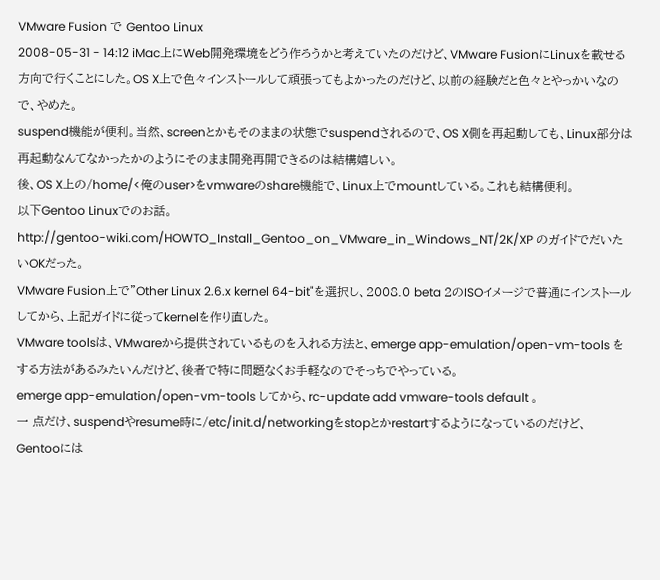VMware Fusion で Gentoo Linux
2008-05-31 - 14:12 iMac上にWeb開発環境をどう作ろうかと考えていたのだけど、VMware FusionにLinuxを載せる方向で行くことにした。OS X上で色々インストールして頑張ってもよかったのだけど、以前の経験だと色々とやっかいなので、やめた。
suspend機能が便利。当然、screenとかもそのままの状態でsuspendされるので、OS X側を再起動しても、Linux部分は再起動なんてなかったかのようにそのまま開発再開できるのは結構嬉しい。
後、OS X上の/home/<俺のuser>をvmwareのshare機能で、Linux上でmountしている。これも結構便利。
以下Gentoo Linuxでのお話。
http://gentoo-wiki.com/HOWTO_Install_Gentoo_on_VMware_in_Windows_NT/2K/XP のガイドでだいたいOKだった。
VMware Fusion上で"Other Linux 2.6.x kernel 64-bit"を選択し、2008.0 beta 2のISOイメージで普通にインストールしてから、上記ガイドに従ってkernelを作り直した。
VMware toolsは、VMwareから提供されているものを入れる方法と、emerge app-emulation/open-vm-tools をする方法があるみたいんだけど、後者で特に問題なくお手軽なのでそっちでやっている。
emerge app-emulation/open-vm-tools してから、rc-update add vmware-tools default 。
一 点だけ、suspendやresume時に/etc/init.d/networkingをstopとかrestartするようになっているのだけど、 Gentooには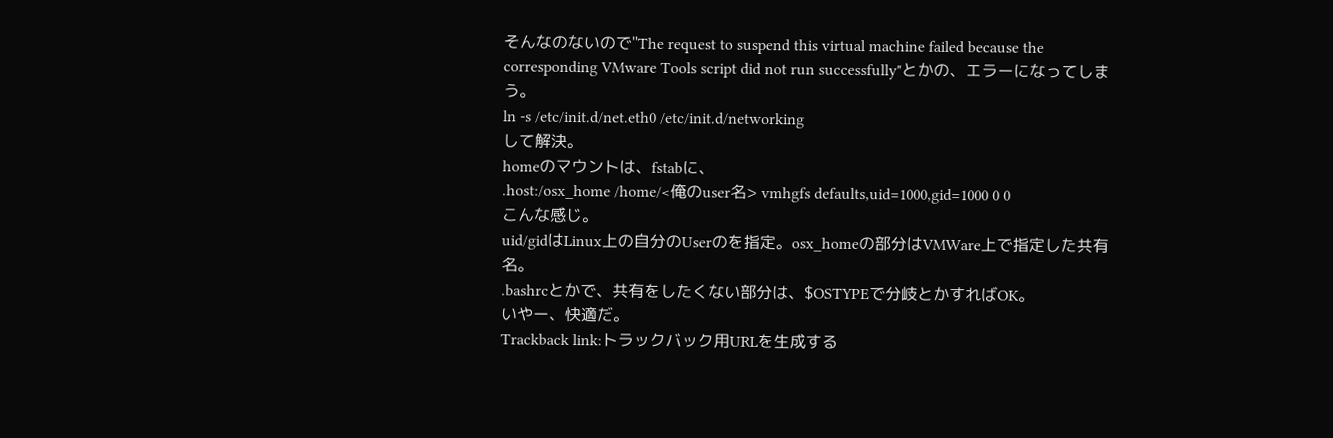そんなのないので"The request to suspend this virtual machine failed because the corresponding VMware Tools script did not run successfully"とかの、エラーになってしまう。
ln -s /etc/init.d/net.eth0 /etc/init.d/networking
して解決。
homeのマウントは、fstabに、
.host:/osx_home /home/<俺のuser名> vmhgfs defaults,uid=1000,gid=1000 0 0
こんな感じ。
uid/gidはLinux上の自分のUserのを指定。osx_homeの部分はVMWare上で指定した共有名。
.bashrcとかで、共有をしたくない部分は、$OSTYPEで分岐とかすればOK。
いやー、快適だ。
Trackback link:トラックバック用URLを生成する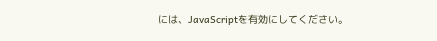には、JavaScriptを有効にしてください。